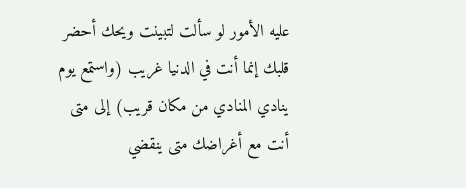عليه الأمور لو سألت لتبينت ويحك أحضر قلبك إنما أنت في الدنيا غريب (واستمع يوم ينادي المنادي من مكان قريب) إلى متى أنت مع أغراضك متى ينقضي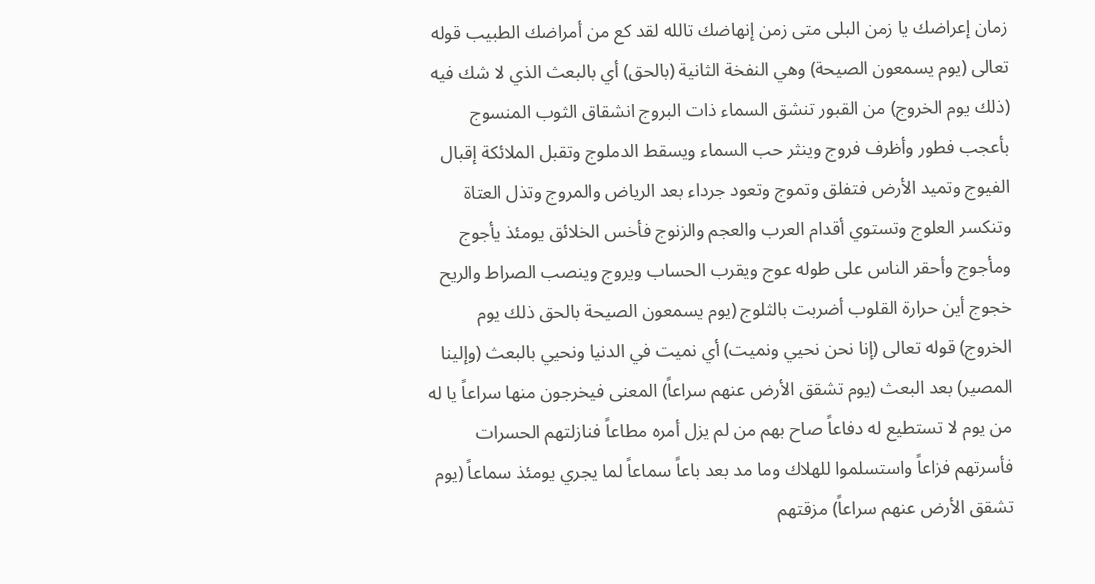زمان إعراضك يا زمن البلى متى زمن إنهاضك تالله لقد كع من أمراضك الطبيب قوله تعالى (يوم يسمعون الصيحة) وهي النفخة الثانية (بالحق) أي بالبعث الذي لا شك فيه (ذلك يوم الخروج) من القبور تنشق السماء ذات البروج انشقاق الثوب المنسوج بأعجب فطور وأظرف فروج وينثر حب السماء ويسقط الدملوج وتقبل الملائكة إقبال الفيوج وتميد الأرض فتفلق وتموج وتعود جرداء بعد الرياض والمروج وتذل العتاة وتنكسر العلوج وتستوي أقدام العرب والعجم والزنوج فأخس الخلائق يومئذ يأجوج ومأجوج وأحقر الناس على طوله عوج ويقرب الحساب ويروج وينصب الصراط والريح خجوج أين حرارة القلوب أضربت بالثلوج (يوم يسمعون الصيحة بالحق ذلك يوم الخروج) قوله تعالى (إنا نحن نحيي ونميت) أي نميت في الدنيا ونحيي بالبعث (وإلينا المصير) بعد البعث (يوم تشقق الأرض عنهم سراعاً) المعنى فيخرجون منها سراعاً يا له من يوم لا تستطيع له دفاعاً صاح بهم من لم يزل أمره مطاعاً فنازلتهم الحسرات فأسرتهم فزاعاً واستسلموا للهلاك وما مد بعد باعاً سماعاً لما يجري يومئذ سماعاً (يوم تشقق الأرض عنهم سراعاً) مزقتهم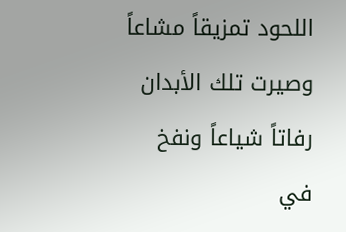اللحود تمزيقاً مشاعاً وصيرت تلك الأبدان رفاتاً شياعاً ونفخ في